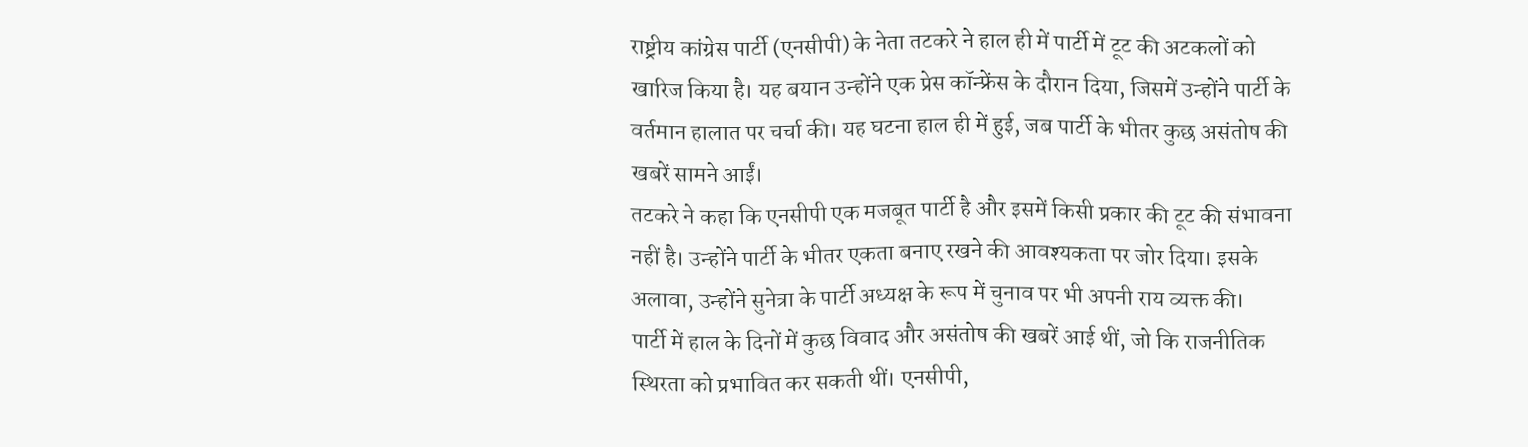राष्ट्रीय कांग्रेस पार्टी (एनसीपी) के नेता तटकरे ने हाल ही में पार्टी में टूट की अटकलों को खारिज किया है। यह बयान उन्होंने एक प्रेस कॉन्फ्रेंस के दौरान दिया, जिसमें उन्होंने पार्टी के वर्तमान हालात पर चर्चा की। यह घटना हाल ही में हुई, जब पार्टी के भीतर कुछ असंतोष की खबरें सामने आईं।
तटकरे ने कहा कि एनसीपी एक मजबूत पार्टी है और इसमें किसी प्रकार की टूट की संभावना नहीं है। उन्होंने पार्टी के भीतर एकता बनाए रखने की आवश्यकता पर जोर दिया। इसके अलावा, उन्होंने सुनेत्रा के पार्टी अध्यक्ष के रूप में चुनाव पर भी अपनी राय व्यक्त की।
पार्टी में हाल के दिनों में कुछ विवाद और असंतोष की खबरें आई थीं, जो कि राजनीतिक स्थिरता को प्रभावित कर सकती थीं। एनसीपी,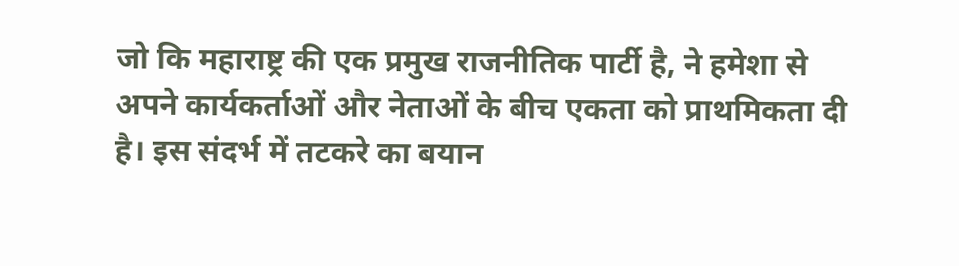जो कि महाराष्ट्र की एक प्रमुख राजनीतिक पार्टी है, ने हमेशा से अपने कार्यकर्ताओं और नेताओं के बीच एकता को प्राथमिकता दी है। इस संदर्भ में तटकरे का बयान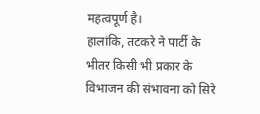महत्वपूर्ण है।
हालांकि, तटकरे ने पार्टी के भीतर किसी भी प्रकार के विभाजन की संभावना को सिरे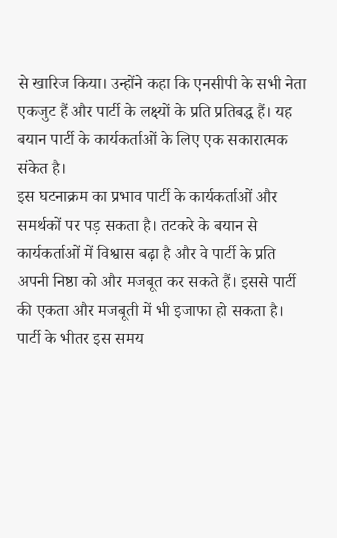से खारिज किया। उन्होंने कहा कि एनसीपी के सभी नेता एकजुट हैं और पार्टी के लक्ष्यों के प्रति प्रतिबद्ध हैं। यह बयान पार्टी के कार्यकर्ताओं के लिए एक सकारात्मक संकेत है।
इस घटनाक्रम का प्रभाव पार्टी के कार्यकर्ताओं और समर्थकों पर पड़ सकता है। तटकरे के बयान से कार्यकर्ताओं में विश्वास बढ़ा है और वे पार्टी के प्रति अपनी निष्ठा को और मजबूत कर सकते हैं। इससे पार्टी की एकता और मजबूती में भी इजाफा हो सकता है।
पार्टी के भीतर इस समय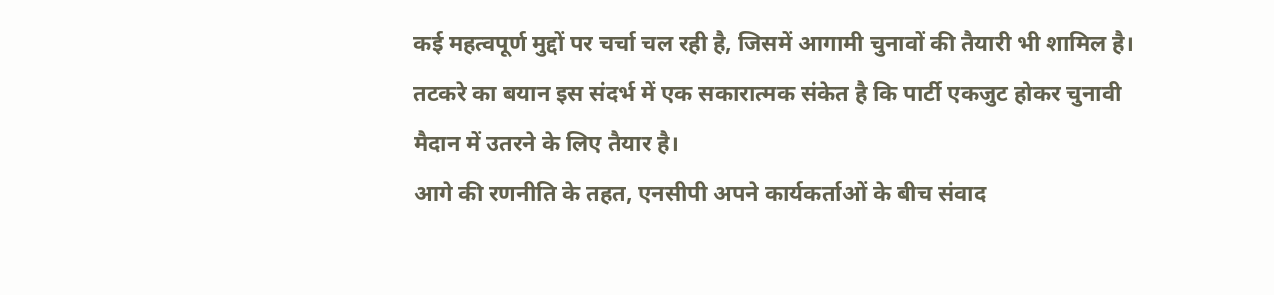कई महत्वपूर्ण मुद्दों पर चर्चा चल रही है, जिसमें आगामी चुनावों की तैयारी भी शामिल है। तटकरे का बयान इस संदर्भ में एक सकारात्मक संकेत है कि पार्टी एकजुट होकर चुनावी मैदान में उतरने के लिए तैयार है।
आगे की रणनीति के तहत, एनसीपी अपने कार्यकर्ताओं के बीच संवाद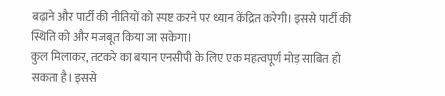बढ़ाने और पार्टी की नीतियों को स्पष्ट करने पर ध्यान केंद्रित करेगी। इससे पार्टी की स्थिति को और मजबूत किया जा सकेगा।
कुल मिलाकर, तटकरे का बयान एनसीपी के लिए एक महत्वपूर्ण मोड़ साबित हो सकता है। इससे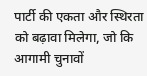पार्टी की एकता और स्थिरता को बढ़ावा मिलेगा, जो कि आगामी चुनावों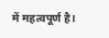में महत्वपूर्ण है।